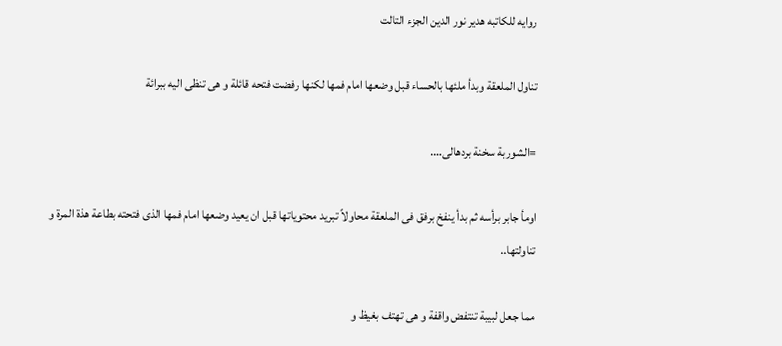روايه للكاتبه هدير نور الدين الجزء التالت

تناول الملعقة وبدأ ملئها بالحساء قبل وضعها امام فمها لكنها رفضت فتحه قائلة و هى تنظى اليه ببرائة

=الشوربة سخنة بردهالى….

اومأ جابر برأسه ثم بدأ ينفخ برفق فى الملعقة محاولاً تبريد محتوياتها قبل ان يعيد وضعها امام فمها الذى فتحته بطاعة هذة المرة و تناولتها..

مما جعل لبيبة تنتفض واقفة و هى تهتف بغيظ و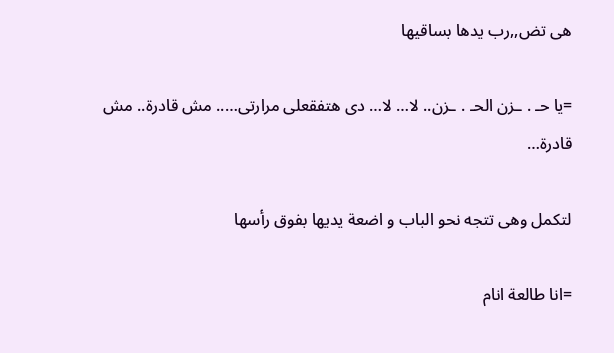هى تض,,رب يدها بساقيها

=يا حـ . ـزن الحـ . ـزن.. لا… لا… دى هتفقعلى مرارتى….. مش قادرة.. مش قادرة…

لتكمل وهى تتجه نحو الباب و اضعة يديها بفوق رأسها

=انا طالعة انام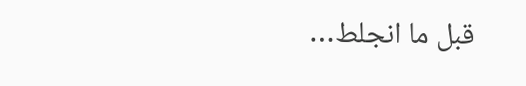قبل ما انجلط…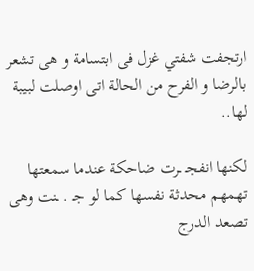ارتجفت شفتي غزل فى ابتسامة و هى تشعر بالرضا و الفرح من الحالة اتى اوصلت لبيبة لها..

لكنها انفجـ ـرت ضاحكة عندما سمعتها تهمهم محدثة نفسها كما لو جـ . ـنت وهى تصعد الدرج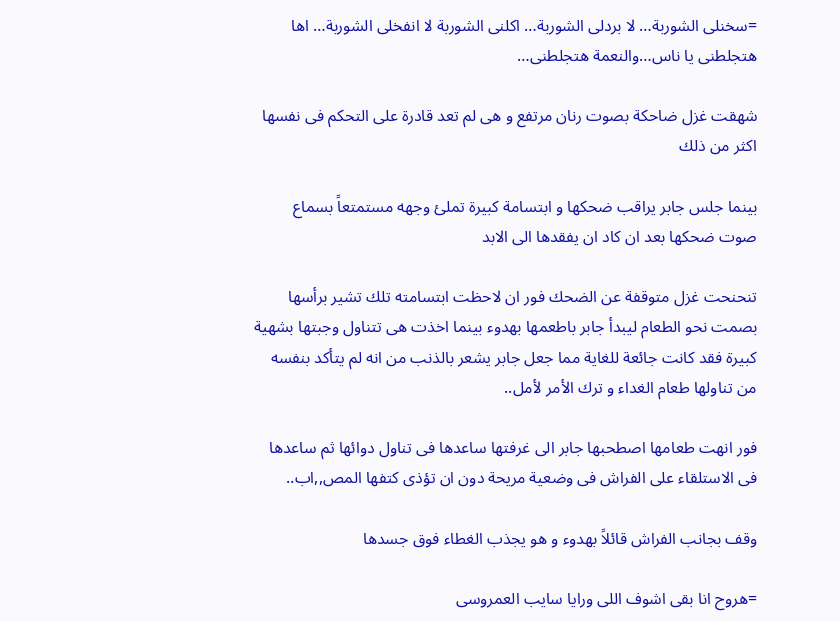=سخنلى الشوربة… لا بردلى الشوربة… اكلنى الشوربة لا انفخلى الشوربة… اها هتجلطنى يا ناس…والنعمة هتجلطنى…

شهقت غزل ضاحكة بصوت رنان مرتفع و هى لم تعد قادرة على التحكم فى نفسها اكثر من ذلك

بينما جلس جابر يراقب ضحكها و ابتسامة كبيرة تملئ وجهه مستمتعاً بسماع صوت ضحكها بعد ان كاد ان يفقدها الى الابد

تنحنحت غزل متوقفة عن الضحك فور ان لاحظت ابتسامته تلك تشير برأسها بصمت نحو الطعام ليبدأ جابر باطعمها بهدوء بينما اخذت هى تتناول وجبتها بشهية كبيرة فقد كانت جائعة للغاية مما جعل جابر يشعر بالذنب من انه لم يتأكد بنفسه من تناولها طعام الغداء و ترك الأمر لأمل..

فور انهت طعامها اصطحبها جابر الى غرفتها ساعدها فى تناول دوائها ثم ساعدها فى الاستلقاء على الفراش فى وضعية مريحة دون ان تؤذى كتفها المص,,اب..

وقف بجانب الفراش قائلاً بهدوء و هو يجذب الغطاء فوق جسدها

=هروح انا بقى اشوف اللى ورايا سايب العمروسى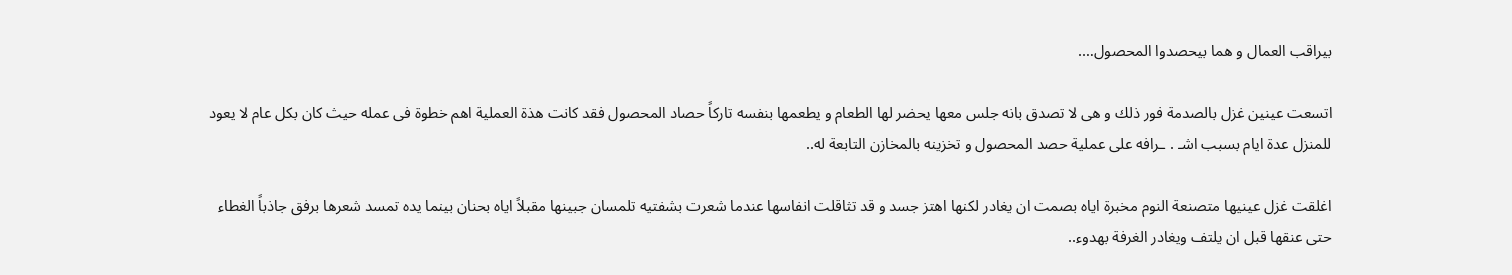بيراقب العمال و هما بيحصدوا المحصول….

اتسعت عينين غزل بالصدمة فور ذلك و هى لا تصدق بانه جلس معها يحضر لها الطعام و يطعمها بنفسه تاركاً حصاد المحصول فقد كانت هذة العملية اهم خطوة فى عمله حيث كان بكل عام لا يعود للمنزل عدة ايام بسبب اشـ . ـرافه على عملية حصد المحصول و تخزينه بالمخازن التابعة له..

اغلقت غزل عينيها متصنعة النوم مخبرة اياه بصمت ان يغادر لكنها اهتز جسد و قد تثاقلت انفاسها عندما شعرت بشفتيه تلمسان جبينها مقبلاً اياه بحنان بينما يده تمسد شعرها برفق جاذباً الغطاء حتى عنقها قبل ان يلتف ويغادر الغرفة بهدوء..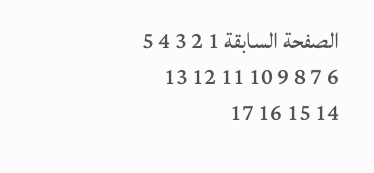الصفحة السابقة 1 2 3 4 5 6 7 8 9 10 11 12 13 14 15 16 17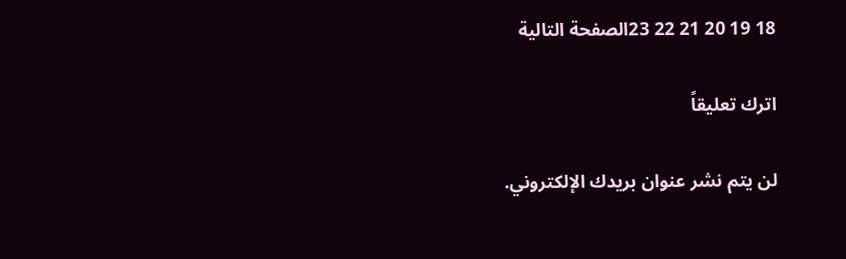18 19 20 21 22 23الصفحة التالية

اترك تعليقاً

لن يتم نشر عنوان بريدك الإلكتروني.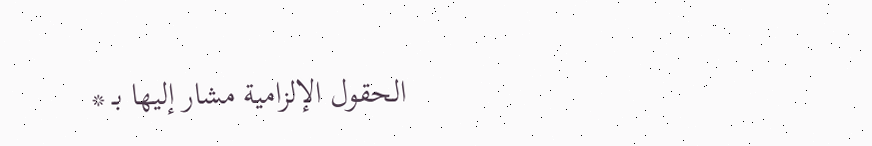الحقول الإلزامية مشار إليها بـ *